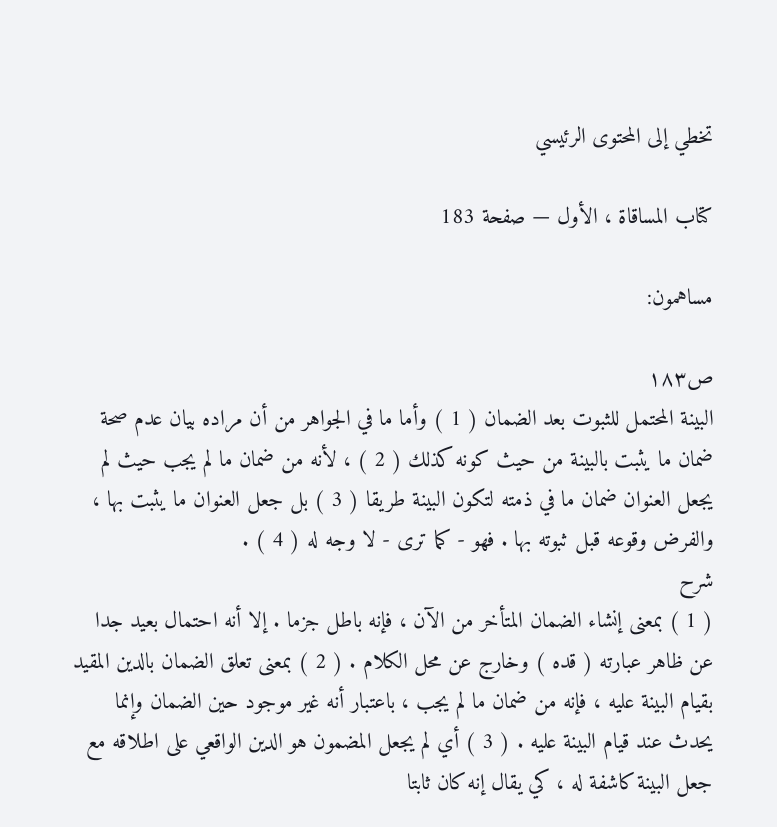تخطي إلى المحتوى الرئيسي

كتاب المساقاة ، الأول — صفحة 183

مساهمون:

ص١٨٣
البينة المحتمل للثبوت بعد الضمان ( 1 ) وأما ما في الجواهر من أن مراده بيان عدم صحة ضمان ما يثبت بالبينة من حيث كونه كذلك ( 2 ) ، لأنه من ضمان ما لم يجب حيث لم يجعل العنوان ضمان ما في ذمته لتكون البينة طريقا ( 3 ) بل جعل العنوان ما يثبت بها ، والفرض وقوعه قبل ثبوته بها . فهو - كما ترى - لا وجه له ( 4 ) .
شرح
( 1 ) بمعنى إنشاء الضمان المتأخر من الآن ، فإنه باطل جزما . إلا أنه احتمال بعيد جدا عن ظاهر عبارته ( قده ) وخارج عن محل الكلام . ( 2 ) بمعنى تعلق الضمان بالدين المقيد بقيام البينة عليه ، فإنه من ضمان ما لم يجب ، باعتبار أنه غير موجود حين الضمان وإنما يحدث عند قيام البينة عليه . ( 3 ) أي لم يجعل المضمون هو الدين الواقعي على اطلاقه مع جعل البينة كاشفة له ، كي يقال إنه كان ثابتا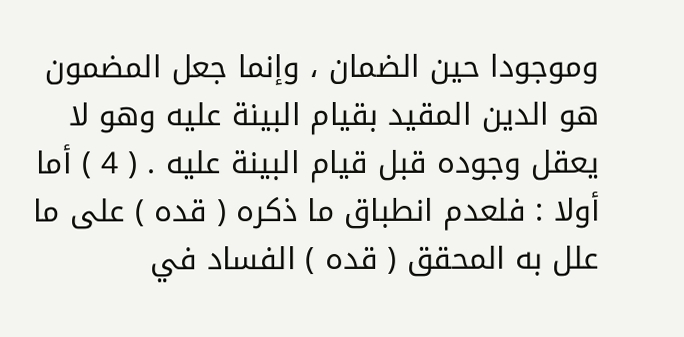وموجودا حين الضمان ، وإنما جعل المضمون هو الدين المقيد بقيام البينة عليه وهو لا يعقل وجوده قبل قيام البينة عليه . ( 4 ) أما أولا : فلعدم انطباق ما ذكره ( قده ) على ما علل به المحقق ( قده ) الفساد في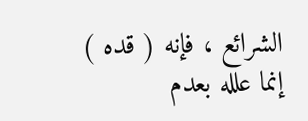الشرائع ، فإنه ( قده ) إنما علله بعدم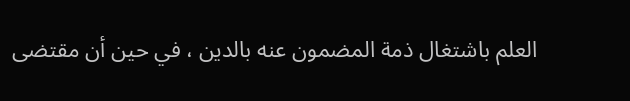العلم باشتغال ذمة المضمون عنه بالدين ، في حين أن مقتضى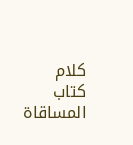كلام
كتاب المساقاة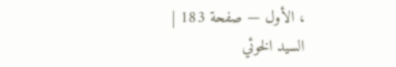، الأول — صفحة 183 | السيد الخوئي